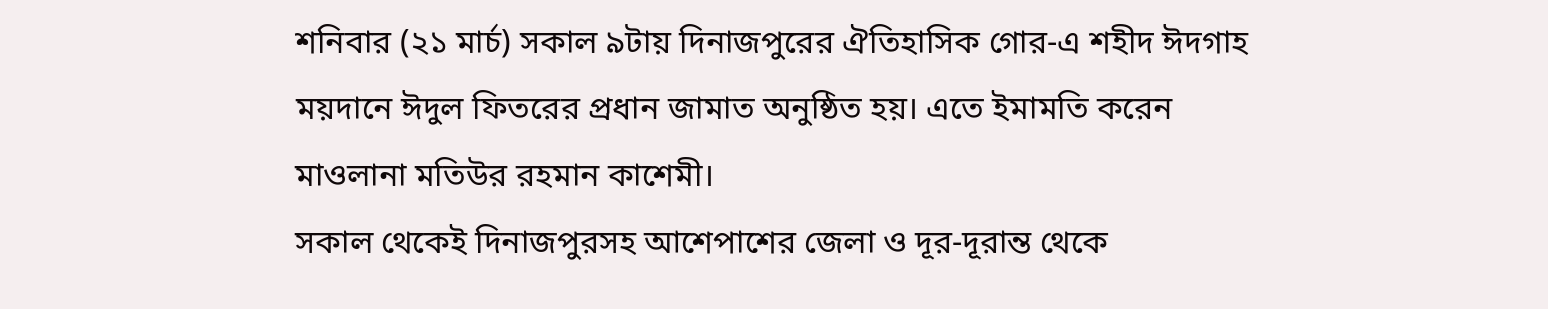শনিবার (২১ মার্চ) সকাল ৯টায় দিনাজপুরের ঐতিহাসিক গোর-এ শহীদ ঈদগাহ ময়দানে ঈদুল ফিতরের প্রধান জামাত অনুষ্ঠিত হয়। এতে ইমামতি করেন মাওলানা মতিউর রহমান কাশেমী।
সকাল থেকেই দিনাজপুরসহ আশেপাশের জেলা ও দূর-দূরান্ত থেকে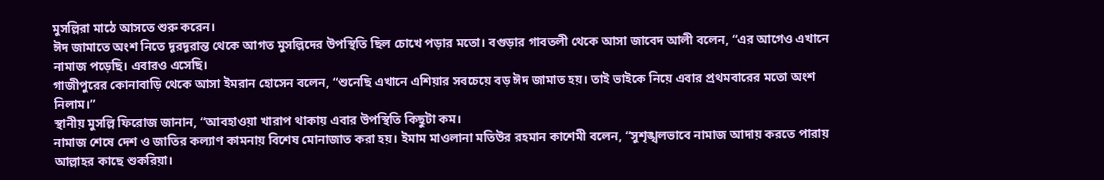মুসল্লিরা মাঠে আসতে শুরু করেন।
ঈদ জামাতে অংশ নিতে দূরদূরান্ত থেকে আগত মুসল্লিদের উপস্থিতি ছিল চোখে পড়ার মতো। বগুড়ার গাবতলী থেকে আসা জাবেদ আলী বলেন, “এর আগেও এখানে নামাজ পড়েছি। এবারও এসেছি।
গাজীপুরের কোনাবাড়ি থেকে আসা ইমরান হোসেন বলেন, “শুনেছি এখানে এশিয়ার সবচেয়ে বড় ঈদ জামাত হয়। তাই ভাইকে নিয়ে এবার প্রথমবারের মতো অংশ নিলাম।”
স্থানীয় মুসল্লি ফিরোজ জানান, “আবহাওয়া খারাপ থাকায় এবার উপস্থিতি কিছুটা কম।
নামাজ শেষে দেশ ও জাতির কল্যাণ কামনায় বিশেষ মোনাজাত করা হয়। ইমাম মাওলানা মতিউর রহমান কাশেমী বলেন, “সুশৃঙ্খলভাবে নামাজ আদায় করতে পারায় আল্লাহর কাছে শুকরিয়া।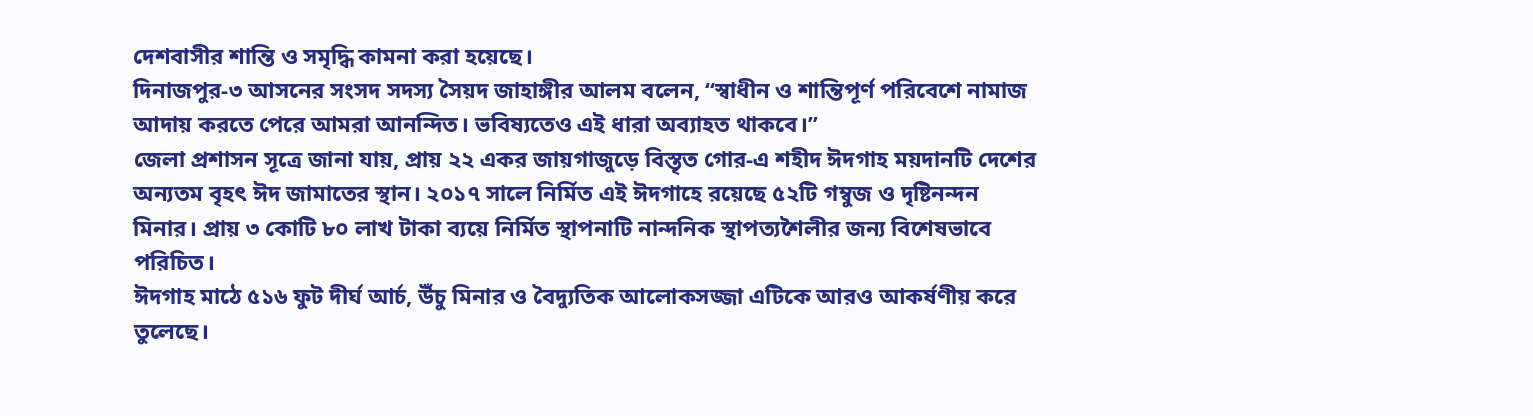দেশবাসীর শান্তি ও সমৃদ্ধি কামনা করা হয়েছে।
দিনাজপুর-৩ আসনের সংসদ সদস্য সৈয়দ জাহাঙ্গীর আলম বলেন, “স্বাধীন ও শান্তিপূর্ণ পরিবেশে নামাজ আদায় করতে পেরে আমরা আনন্দিত। ভবিষ্যতেও এই ধারা অব্যাহত থাকবে।”
জেলা প্রশাসন সূত্রে জানা যায়, প্রায় ২২ একর জায়গাজুড়ে বিস্তৃত গোর-এ শহীদ ঈদগাহ ময়দানটি দেশের অন্যতম বৃহৎ ঈদ জামাতের স্থান। ২০১৭ সালে নির্মিত এই ঈদগাহে রয়েছে ৫২টি গম্বুজ ও দৃষ্টিনন্দন মিনার। প্রায় ৩ কোটি ৮০ লাখ টাকা ব্যয়ে নির্মিত স্থাপনাটি নান্দনিক স্থাপত্যশৈলীর জন্য বিশেষভাবে পরিচিত।
ঈদগাহ মাঠে ৫১৬ ফুট দীর্ঘ আর্চ, উঁচু মিনার ও বৈদ্যুতিক আলোকসজ্জা এটিকে আরও আকর্ষণীয় করে তুলেছে।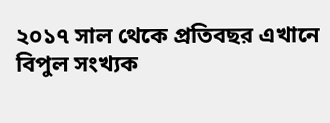২০১৭ সাল থেকে প্রতিবছর এখানে বিপুল সংখ্যক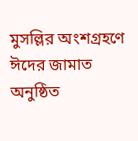মুসল্লির অংশগ্রহণে ঈদের জামাত অনুষ্ঠিত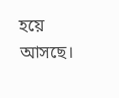হয়ে আসছে।